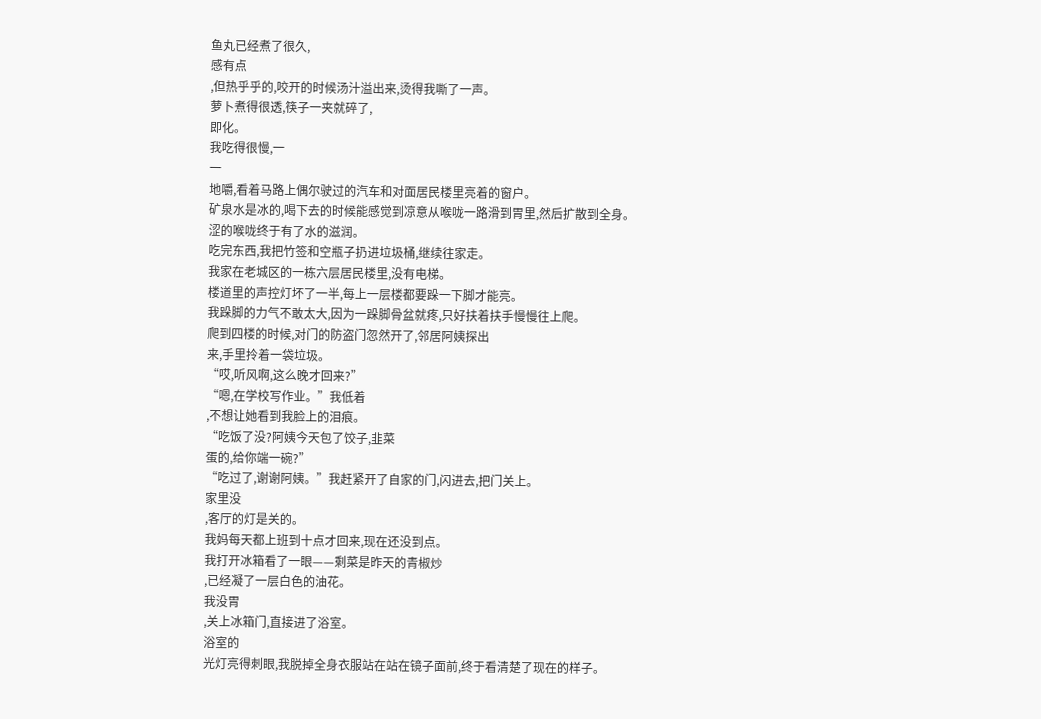鱼丸已经煮了很久,
感有点
,但热乎乎的,咬开的时候汤汁溢出来,烫得我嘶了一声。
萝卜煮得很透,筷子一夹就碎了,
即化。
我吃得很慢,一
一
地嚼,看着马路上偶尔驶过的汽车和对面居民楼里亮着的窗户。
矿泉水是冰的,喝下去的时候能感觉到凉意从喉咙一路滑到胃里,然后扩散到全身。
涩的喉咙终于有了水的滋润。
吃完东西,我把竹签和空瓶子扔进垃圾桶,继续往家走。
我家在老城区的一栋六层居民楼里,没有电梯。
楼道里的声控灯坏了一半,每上一层楼都要跺一下脚才能亮。
我跺脚的力气不敢太大,因为一跺脚骨盆就疼,只好扶着扶手慢慢往上爬。
爬到四楼的时候,对门的防盗门忽然开了,邻居阿姨探出
来,手里拎着一袋垃圾。
“哎,听风啊,这么晚才回来?”
“嗯,在学校写作业。”我低着
,不想让她看到我脸上的泪痕。
“吃饭了没?阿姨今天包了饺子,韭菜
蛋的,给你端一碗?”
“吃过了,谢谢阿姨。”我赶紧开了自家的门,闪进去,把门关上。
家里没
,客厅的灯是关的。
我妈每天都上班到十点才回来,现在还没到点。
我打开冰箱看了一眼——剩菜是昨天的青椒炒
,已经凝了一层白色的油花。
我没胃
,关上冰箱门,直接进了浴室。
浴室的
光灯亮得刺眼,我脱掉全身衣服站在站在镜子面前,终于看清楚了现在的样子。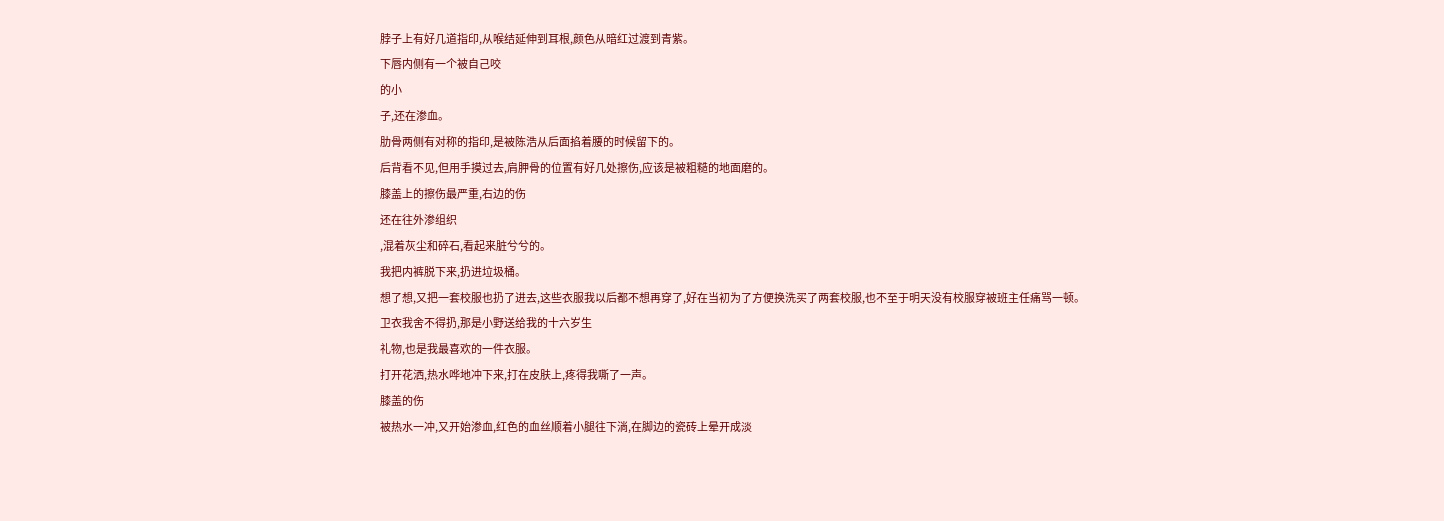脖子上有好几道指印,从喉结延伸到耳根,颜色从暗红过渡到青紫。
下唇内侧有一个被自己咬
的小
子,还在渗血。
肋骨两侧有对称的指印,是被陈浩从后面掐着腰的时候留下的。
后背看不见,但用手摸过去,肩胛骨的位置有好几处擦伤,应该是被粗糙的地面磨的。
膝盖上的擦伤最严重,右边的伤
还在往外渗组织
,混着灰尘和碎石,看起来脏兮兮的。
我把内裤脱下来,扔进垃圾桶。
想了想,又把一套校服也扔了进去,这些衣服我以后都不想再穿了,好在当初为了方便换洗买了两套校服,也不至于明天没有校服穿被班主任痛骂一顿。
卫衣我舍不得扔,那是小野送给我的十六岁生
礼物,也是我最喜欢的一件衣服。
打开花洒,热水哗地冲下来,打在皮肤上,疼得我嘶了一声。
膝盖的伤
被热水一冲,又开始渗血,红色的血丝顺着小腿往下淌,在脚边的瓷砖上晕开成淡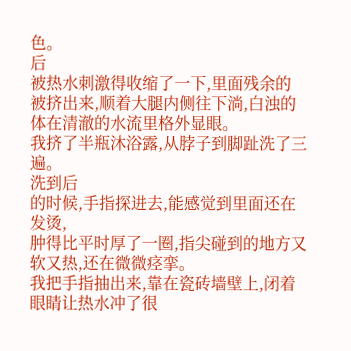色。
后
被热水刺激得收缩了一下,里面残余的
被挤出来,顺着大腿内侧往下淌,白浊的
体在清澈的水流里格外显眼。
我挤了半瓶沐浴露,从脖子到脚趾洗了三遍。
洗到后
的时候,手指探进去,能感觉到里面还在发烫,
肿得比平时厚了一圈,指尖碰到的地方又软又热,还在微微痉挛。
我把手指抽出来,靠在瓷砖墙壁上,闭着眼睛让热水冲了很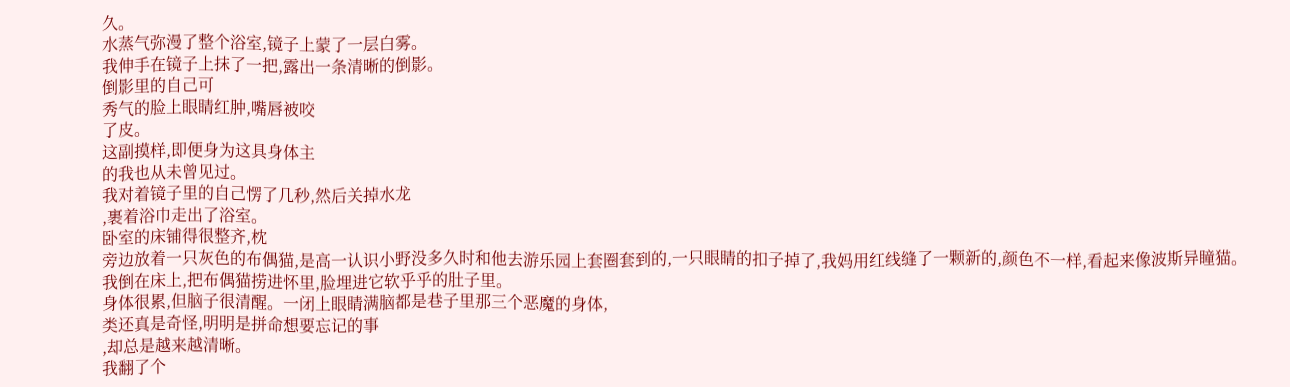久。
水蒸气弥漫了整个浴室,镜子上蒙了一层白雾。
我伸手在镜子上抹了一把,露出一条清晰的倒影。
倒影里的自己可
秀气的脸上眼睛红肿,嘴唇被咬
了皮。
这副摸样,即便身为这具身体主
的我也从未曾见过。
我对着镜子里的自己愣了几秒,然后关掉水龙
,裹着浴巾走出了浴室。
卧室的床铺得很整齐,枕
旁边放着一只灰色的布偶猫,是高一认识小野没多久时和他去游乐园上套圈套到的,一只眼睛的扣子掉了,我妈用红线缝了一颗新的,颜色不一样,看起来像波斯异瞳猫。
我倒在床上,把布偶猫捞进怀里,脸埋进它软乎乎的肚子里。
身体很累,但脑子很清醒。一闭上眼睛满脑都是巷子里那三个恶魔的身体,
类还真是奇怪,明明是拼命想要忘记的事
,却总是越来越清晰。
我翻了个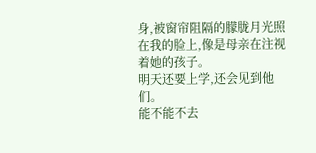身,被窗帘阻隔的朦胧月光照在我的脸上,像是母亲在注视着她的孩子。
明天还要上学,还会见到他们。
能不能不去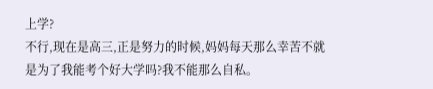上学?
不行,现在是高三,正是努力的时候,妈妈每天那么幸苦不就是为了我能考个好大学吗?我不能那么自私。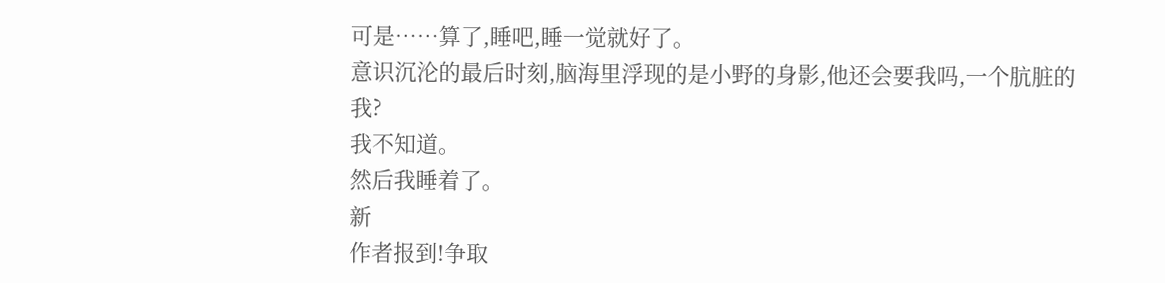可是……算了,睡吧,睡一觉就好了。
意识沉沦的最后时刻,脑海里浮现的是小野的身影,他还会要我吗,一个肮脏的我?
我不知道。
然后我睡着了。
新
作者报到!争取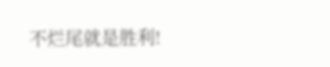不烂尾就是胜利!